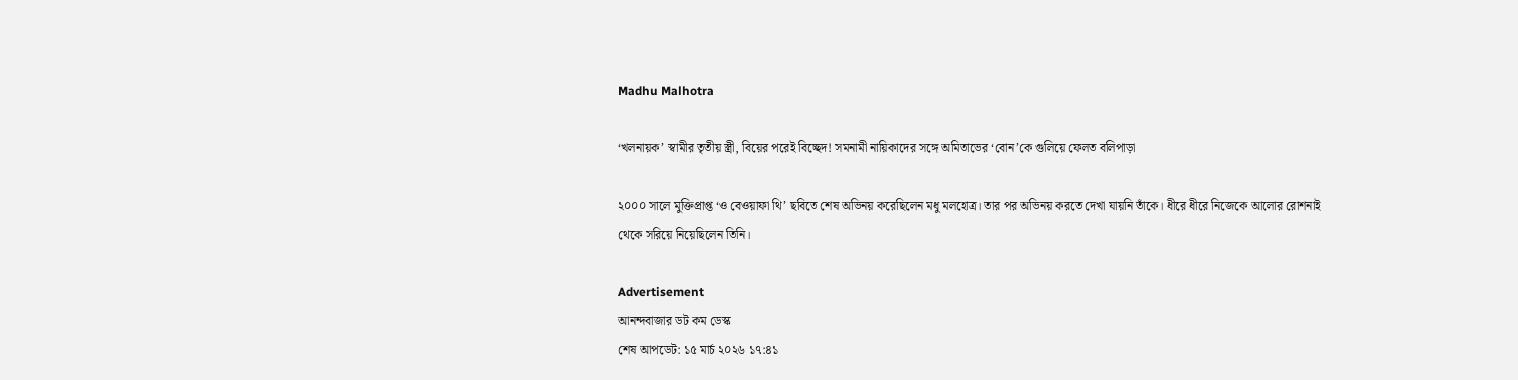Madhu Malhotra

‘খলনায়ক’ স্বামীর তৃতীয় স্ত্রী, বিয়ের পরেই বিচ্ছেদ! সমনামী নায়িকাদের সঙ্গে অমিতাভের ‘বোন’কে গুলিয়ে ফেলত বলিপাড়া

২০০০ সালে মুক্তিপ্রাপ্ত ‘ও বেওয়াফা থি’ ছবিতে শেষ অভিনয় করেছিলেন মধু মলহোত্র। তার পর অভিনয় করতে দেখা যায়নি তাঁকে। ধীরে ধীরে নিজেকে আলোর রোশনাই থেকে সরিয়ে নিয়েছিলেন তিনি।

Advertisement
আনন্দবাজার ডট কম ডেস্ক
শেষ আপডেট: ১৫ মার্চ ২০২৬ ১৭:৪১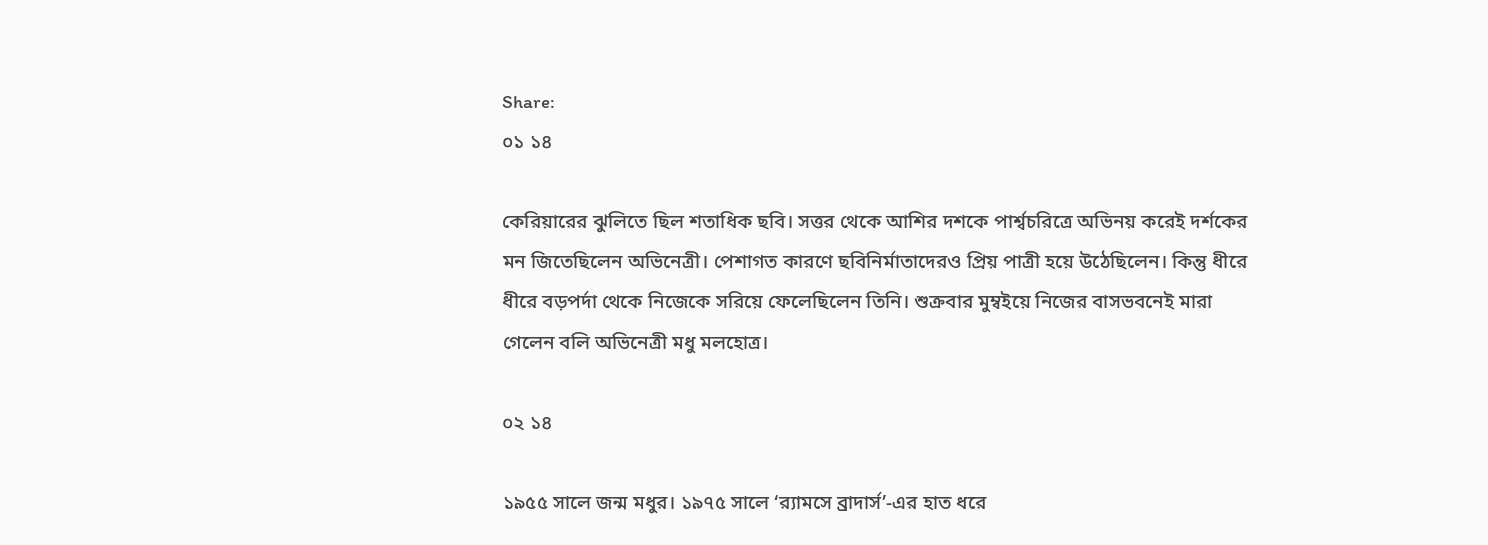Share:
০১ ১৪

কেরিয়ারের ঝুলিতে ছিল শতাধিক ছবি। সত্তর থেকে আশির দশকে পার্শ্বচরিত্রে অভিনয় করেই দর্শকের মন জিতেছিলেন অভিনেত্রী। পেশাগত কারণে ছবিনির্মাতাদেরও প্রিয় পাত্রী হয়ে উঠেছিলেন। কিন্তু ধীরে ধীরে বড়পর্দা থেকে নিজেকে সরিয়ে ফেলেছিলেন তিনি। শুক্রবার মুম্বইয়ে নিজের বাসভবনেই মারা গেলেন বলি অভিনেত্রী মধু মলহোত্র।

০২ ১৪

১৯৫৫ সালে জন্ম মধুর। ১৯৭৫ সালে ‘র‍্যামসে ব্রাদার্স’-এর হাত ধরে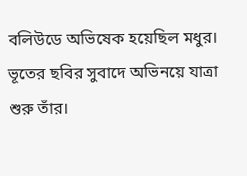বলিউডে অভিষেক হয়েছিল মধুর। ভূতের ছবির সুবাদে অভিনয়ে যাত্রা শুরু তাঁর।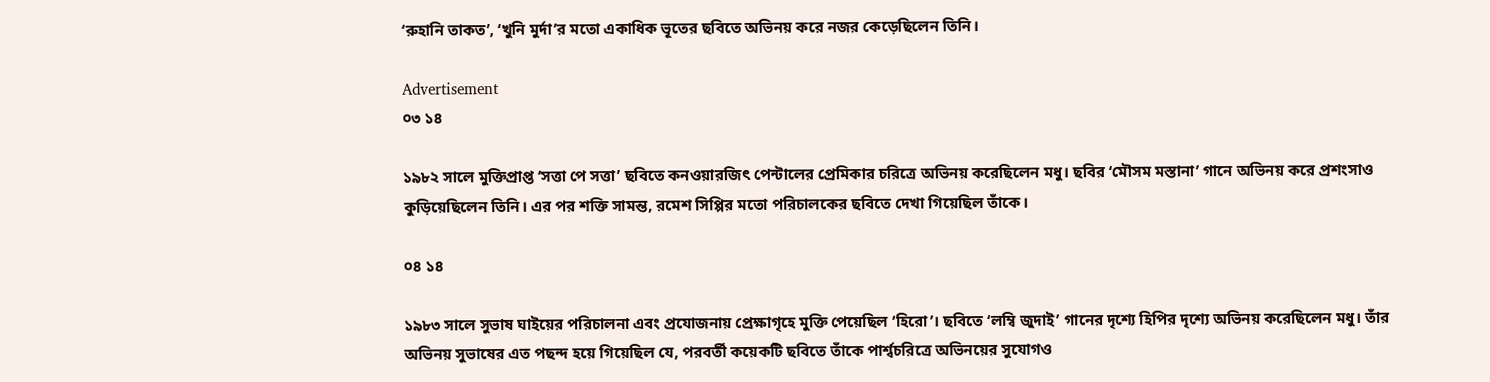‘রুহানি তাকত’, ‘খুনি মুর্দা’র মতো একাধিক ভূতের ছবিতে অভিনয় করে নজর কেড়েছিলেন তিনি।

Advertisement
০৩ ১৪

১৯৮২ সালে মুক্তিপ্রাপ্ত ‘সত্তা পে সত্তা’ ছবিতে কনওয়ারজিৎ পেন্টালের প্রেমিকার চরিত্রে অভিনয় করেছিলেন মধু। ছবির ‘মৌসম মস্তানা’ গানে অভিনয় করে প্রশংসাও কুড়িয়েছিলেন তিনি। এর পর শক্তি সামন্ত, রমেশ সিপ্পির মতো পরিচালকের ছবিতে দেখা গিয়েছিল তাঁকে।

০৪ ১৪

১৯৮৩ সালে সুভাষ ঘাইয়ের পরিচালনা এবং প্রযোজনায় প্রেক্ষাগৃহে মুক্তি পেয়েছিল ‘হিরো’। ছবিতে ‘লম্বি জুদাই’ গানের দৃশ্যে হিপির দৃশ্যে অভিনয় করেছিলেন মধু। তাঁর অভিনয় সুভাষের এত পছন্দ হয়ে গিয়েছিল যে, পরবর্তী কয়েকটি ছবিতে তাঁকে পার্শ্বচরিত্রে অভিনয়ের সুযোগও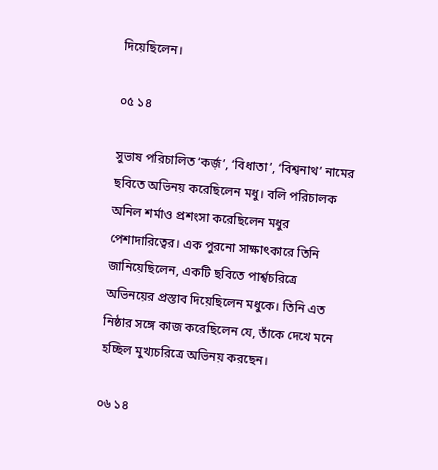দিয়েছিলেন।

০৫ ১৪

সুভাষ পরিচালিত ‘কর্জ়’, ‘বিধাতা’, ‘বিশ্বনাথ’ নামের ছবিতে অভিনয় করেছিলেন মধু। বলি পরিচালক অনিল শর্মাও প্রশংসা করেছিলেন মধুর পেশাদারিত্বের। এক পুরনো সাক্ষাৎকারে তিনি জানিয়েছিলেন, একটি ছবিতে পার্শ্বচরিত্রে অভিনয়ের প্রস্তাব দিয়েছিলেন মধুকে। তিনি এত নিষ্ঠার সঙ্গে কাজ করেছিলেন যে, তাঁকে দেখে মনে হচ্ছিল মুখ্যচরিত্রে অভিনয় করছেন।

০৬ ১৪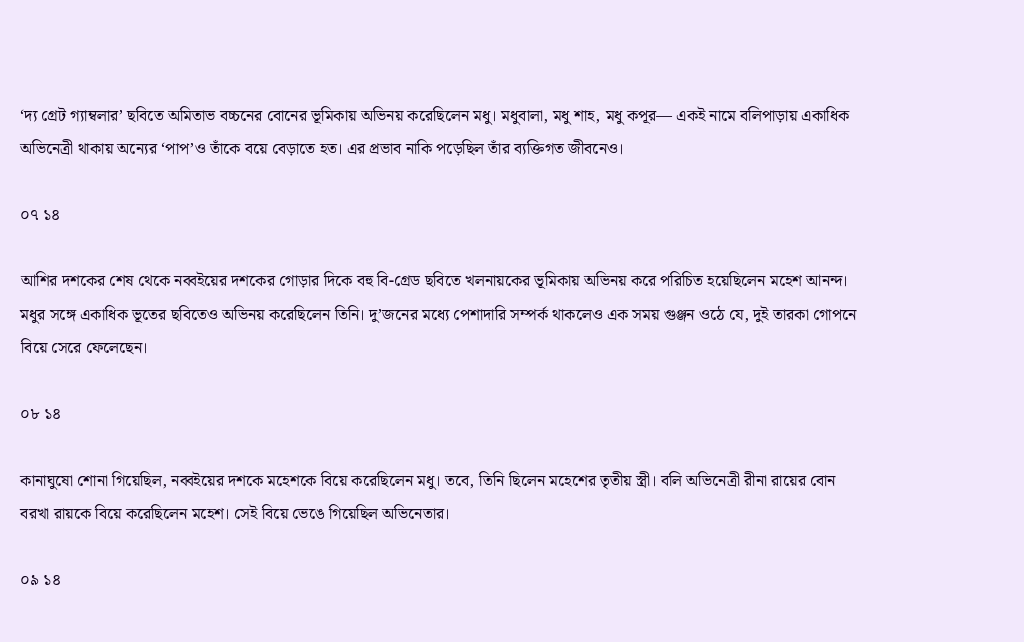‘দ্য গ্রেট গ্যাম্বলার’ ছবিতে অমিতাভ বচ্চনের বোনের ভূমিকায় অভিনয় করেছিলেন মধু। মধুবালা, মধু শাহ, মধু কপূর— একই নামে বলিপাড়ায় একাধিক অভিনেত্রী থাকায় অন্যের ‘পাপ’ও তাঁকে বয়ে বেড়াতে হত। এর প্রভাব নাকি পড়েছিল তাঁর ব্যক্তিগত জীবনেও।

০৭ ১৪

আশির দশকের শেষ থেকে নব্বইয়ের দশকের গোড়ার দিকে বহু বি-গ্রেড ছবিতে খলনায়কের ভূমিকায় অভিনয় করে পরিচিত হয়েছিলেন মহেশ আনন্দ। মধুর সঙ্গে একাধিক ভূতের ছবিতেও অভিনয় করেছিলেন তিনি। দু’জনের মধ্যে পেশাদারি সম্পর্ক থাকলেও এক সময় গুঞ্জন ওঠে যে, দুই তারকা গোপনে বিয়ে সেরে ফেলেছেন।

০৮ ১৪

কানাঘুষো শোনা গিয়েছিল, নব্বইয়ের দশকে মহেশকে বিয়ে করেছিলেন মধু। তবে, তিনি ছিলেন মহেশের তৃতীয় স্ত্রী। বলি অভিনেত্রী রীনা রায়ের বোন বরখা রায়কে বিয়ে করেছিলেন মহেশ। সেই বিয়ে ভেঙে গিয়েছিল অভিনেতার।

০৯ ১৪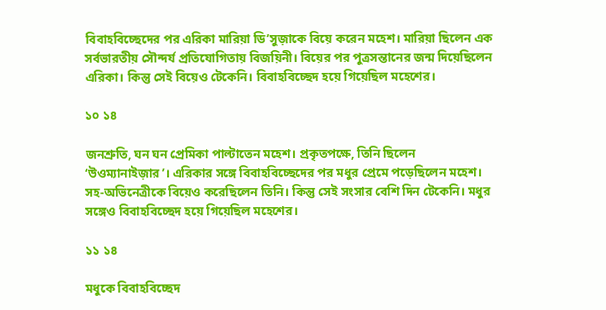বিবাহবিচ্ছেদের পর এরিকা মারিয়া ডি’সুজ়াকে বিয়ে করেন মহেশ। মারিয়া ছিলেন এক সর্বভারতীয় সৌন্দর্য প্রতিযোগিতায় বিজয়িনী। বিয়ের পর পুত্রসন্তানের জন্ম দিয়েছিলেন এরিকা। কিন্তু সেই বিয়েও টেকেনি। বিবাহবিচ্ছেদ হয়ে গিয়েছিল মহেশের।

১০ ১৪

জনশ্রুতি, ঘন ঘন প্রেমিকা পাল্টাতেন মহেশ। প্রকৃতপক্ষে, তিনি ছিলেন ‘উওম্যানাইজ়ার’। এরিকার সঙ্গে বিবাহবিচ্ছেদের পর মধুর প্রেমে পড়েছিলেন মহেশ। সহ-অভিনেত্রীকে বিয়েও করেছিলেন তিনি। কিন্তু সেই সংসার বেশি দিন টেকেনি। মধুর সঙ্গেও বিবাহবিচ্ছেদ হয়ে গিয়েছিল মহেশের।

১১ ১৪

মধুকে বিবাহবিচ্ছেদ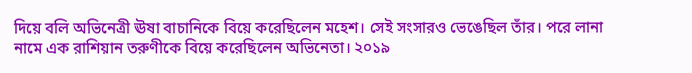দিয়ে বলি অভিনেত্রী ঊষা বাচানিকে বিয়ে করেছিলেন মহেশ। সেই সংসারও ভেঙেছিল তাঁর। পরে লানা নামে এক রাশিয়ান তরুণীকে বিয়ে করেছিলেন অভিনেতা। ২০১৯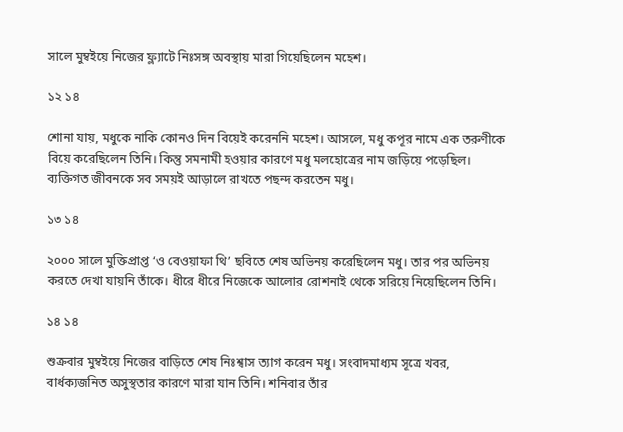সালে মুম্বইয়ে নিজের ফ্ল্যাটে নিঃসঙ্গ অবস্থায় মারা গিয়েছিলেন মহেশ।

১২ ১৪

শোনা যায়, মধুকে নাকি কোনও দিন বিয়েই করেননি মহেশ। আসলে, মধু কপূর নামে এক তরুণীকে বিয়ে করেছিলেন তিনি। কিন্তু সমনামী হওয়ার কারণে মধু মলহোত্রের নাম জড়িয়ে পড়েছিল। ব্যক্তিগত জীবনকে সব সময়ই আড়ালে রাখতে পছন্দ করতেন মধু।

১৩ ১৪

২০০০ সালে মুক্তিপ্রাপ্ত ‘ও বেওয়াফা থি’ ছবিতে শেষ অভিনয় করেছিলেন মধু। তার পর অভিনয় করতে দেখা যায়নি তাঁকে। ধীরে ধীরে নিজেকে আলোর রোশনাই থেকে সরিয়ে নিয়েছিলেন তিনি।

১৪ ১৪

শুক্রবার মুম্বইয়ে নিজের বাড়িতে শেষ নিঃশ্বাস ত্যাগ করেন মধু। সংবাদমাধ্যম সূত্রে খবর, বার্ধক্যজনিত অসুস্থতার কারণে মারা যান তিনি। শনিবার তাঁর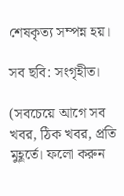শেষকৃত্য সম্পন্ন হয়।

সব ছবি: সংগৃহীত।

(সবচেয়ে আগে সব খবর, ঠিক খবর, প্রতি মুহূর্তে। ফলো করুন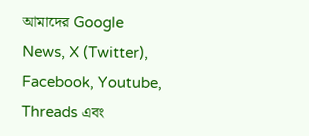আমাদের Google News, X (Twitter), Facebook, Youtube, Threads এবং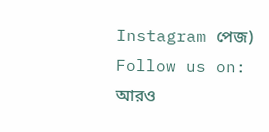Instagram পেজ)
Follow us on:
আরও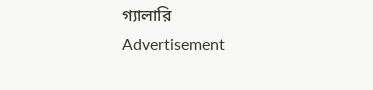গ্যালারি
Advertisement